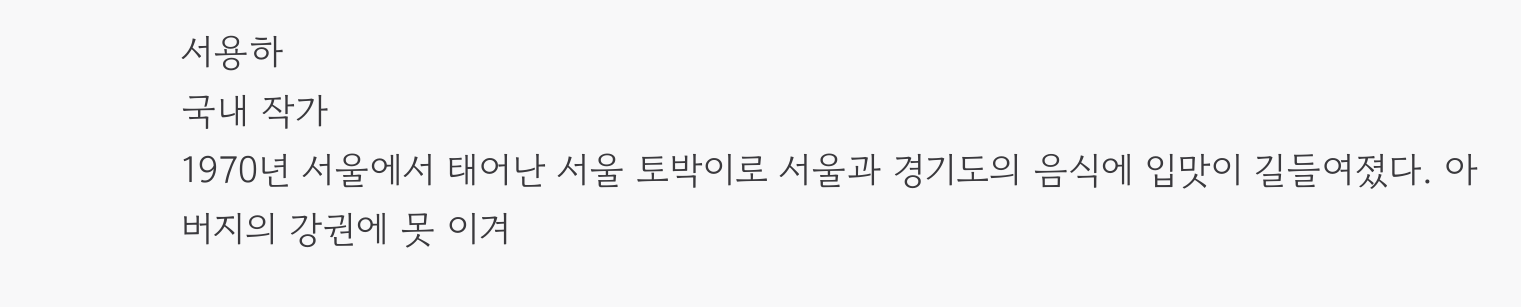서용하
국내 작가
1970년 서울에서 태어난 서울 토박이로 서울과 경기도의 음식에 입맛이 길들여졌다. 아버지의 강권에 못 이겨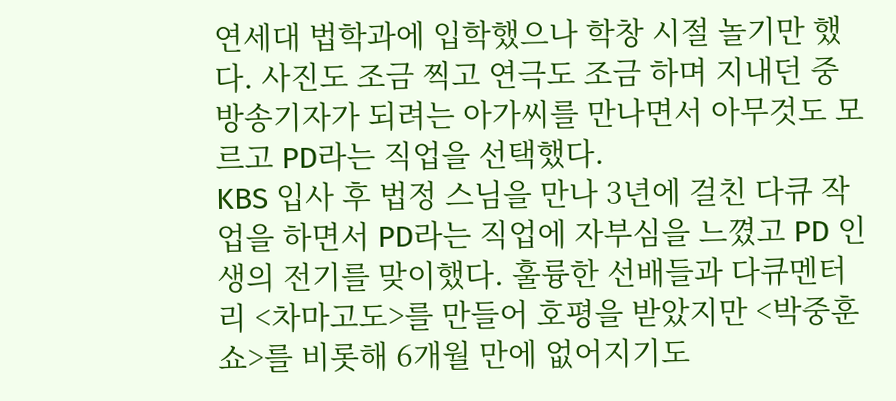연세대 법학과에 입학했으나 학창 시절 놀기만 했다. 사진도 조금 찍고 연극도 조금 하며 지내던 중 방송기자가 되려는 아가씨를 만나면서 아무것도 모르고 PD라는 직업을 선택했다.
KBS 입사 후 법정 스님을 만나 3년에 걸친 다큐 작업을 하면서 PD라는 직업에 자부심을 느꼈고 PD 인생의 전기를 맞이했다. 훌륭한 선배들과 다큐멘터리 <차마고도>를 만들어 호평을 받았지만 <박중훈 쇼>를 비롯해 6개월 만에 없어지기도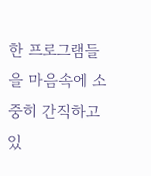한 프로그램들을 마음속에 소중히 간직하고 있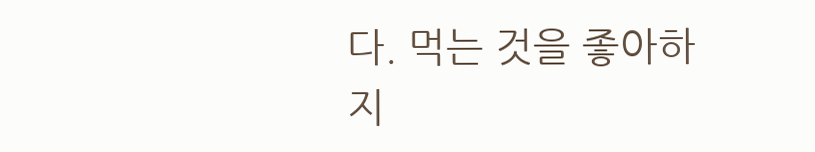다. 먹는 것을 좋아하지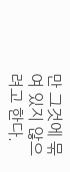만 그것에 묶여 있지 않으려고 한다.